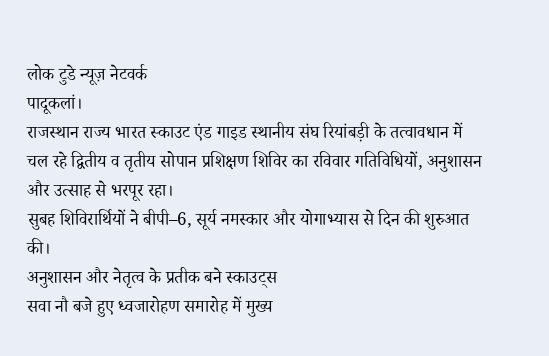लोक टुडे न्यूज़ नेटवर्क
पादूकलां।
राजस्थान राज्य भारत स्काउट एंड गाइड स्थानीय संघ रियांबड़ी के तत्वावधान में चल रहे द्वितीय व तृतीय सोपान प्रशिक्षण शिविर का रविवार गतिविधियों, अनुशासन और उत्साह से भरपूर रहा।
सुबह शिविरार्थियों ने बीपी–6, सूर्य नमस्कार और योगाभ्यास से दिन की शुरुआत की।
अनुशासन और नेतृत्व के प्रतीक बने स्काउट्स
सवा नौ बजे हुए ध्वजारोहण समारोह में मुख्य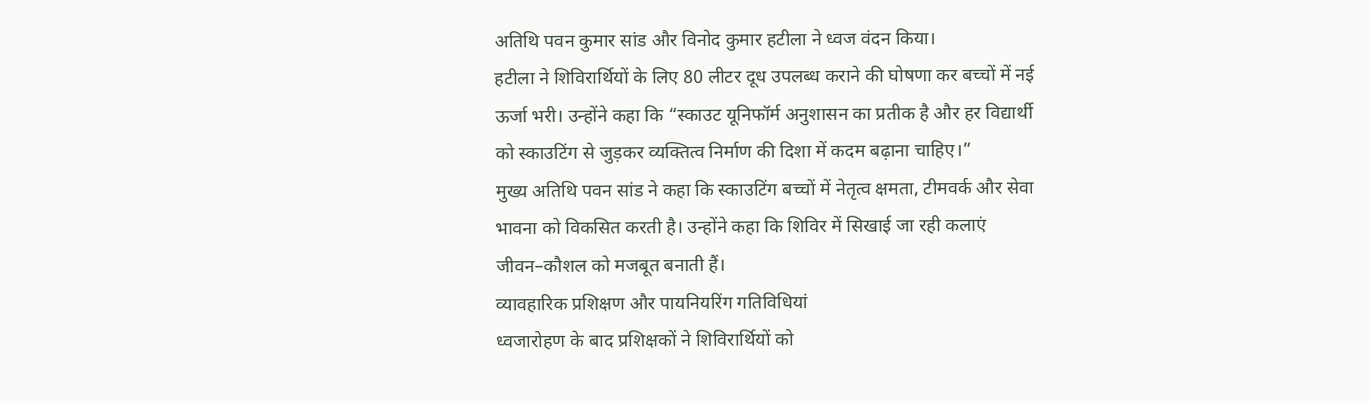अतिथि पवन कुमार सांड और विनोद कुमार हटीला ने ध्वज वंदन किया।
हटीला ने शिविरार्थियों के लिए 80 लीटर दूध उपलब्ध कराने की घोषणा कर बच्चों में नई ऊर्जा भरी। उन्होंने कहा कि “स्काउट यूनिफॉर्म अनुशासन का प्रतीक है और हर विद्यार्थी को स्काउटिंग से जुड़कर व्यक्तित्व निर्माण की दिशा में कदम बढ़ाना चाहिए।”
मुख्य अतिथि पवन सांड ने कहा कि स्काउटिंग बच्चों में नेतृत्व क्षमता, टीमवर्क और सेवा भावना को विकसित करती है। उन्होंने कहा कि शिविर में सिखाई जा रही कलाएं जीवन–कौशल को मजबूत बनाती हैं।
व्यावहारिक प्रशिक्षण और पायनियरिंग गतिविधियां
ध्वजारोहण के बाद प्रशिक्षकों ने शिविरार्थियों को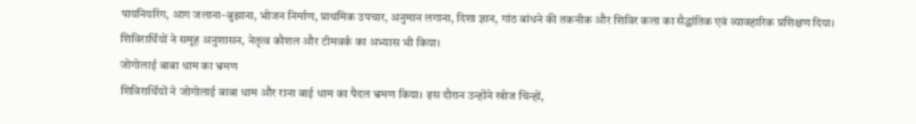पायनियरिंग, आग जलाना–बुझाना, भोजन निर्माण, प्राथमिक उपचार, अनुमान लगाना, दिशा ज्ञान, गांठ बांधने की तकनीक और शिविर कला का सैद्धांतिक एवं व्यावहारिक प्रशिक्षण दिया।
शिविरार्थियों ने समूह अनुशासन, नेतृत्व कौशल और टीमवर्क का अभ्यास भी किया।
जोगोलाई बाबा धाम का भ्रमण
शिविरार्थियों ने जोगोलाई बाबा धाम और राना बाई धाम का पैदल भ्रमण किया। इस दौरान उन्होंने खोज चिन्हों,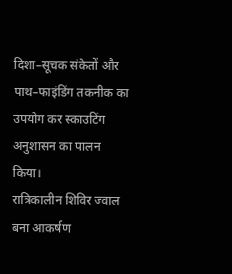दिशा–सूचक संकेतों और पाथ–फाइंडिंग तकनीक का उपयोग कर स्काउटिंग अनुशासन का पालन किया।
रात्रिकालीन शिविर ज्वाल बना आकर्षण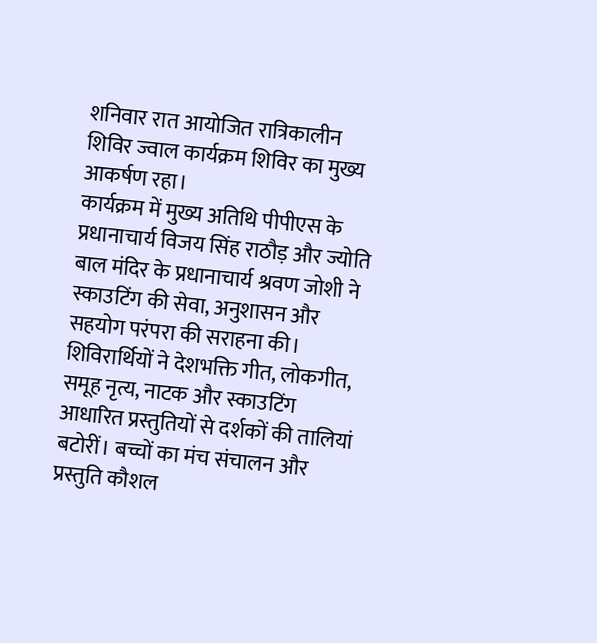शनिवार रात आयोजित रात्रिकालीन शिविर ज्वाल कार्यक्रम शिविर का मुख्य आकर्षण रहा।
कार्यक्रम में मुख्य अतिथि पीपीएस के प्रधानाचार्य विजय सिंह राठौड़ और ज्योति बाल मंदिर के प्रधानाचार्य श्रवण जोशी ने स्काउटिंग की सेवा, अनुशासन और सहयोग परंपरा की सराहना की।
शिविरार्थियों ने देशभक्ति गीत, लोकगीत, समूह नृत्य, नाटक और स्काउटिंग आधारित प्रस्तुतियों से दर्शकों की तालियां बटोरीं। बच्चों का मंच संचालन और प्रस्तुति कौशल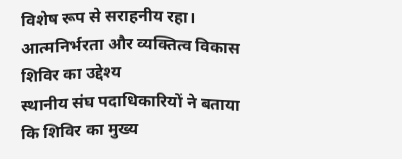विशेष रूप से सराहनीय रहा।
आत्मनिर्भरता और व्यक्तित्व विकास शिविर का उद्देश्य
स्थानीय संघ पदाधिकारियों ने बताया कि शिविर का मुख्य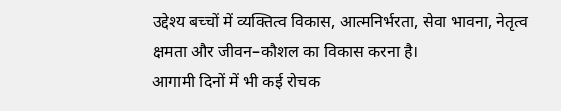उद्देश्य बच्चों में व्यक्तित्व विकास, आत्मनिर्भरता, सेवा भावना, नेतृत्व क्षमता और जीवन–कौशल का विकास करना है।
आगामी दिनों में भी कई रोचक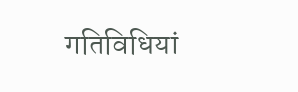गतिविधियां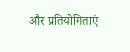और प्रतियोगिताएं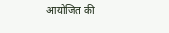आयोजित की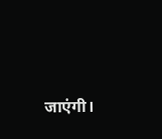जाएंगी।